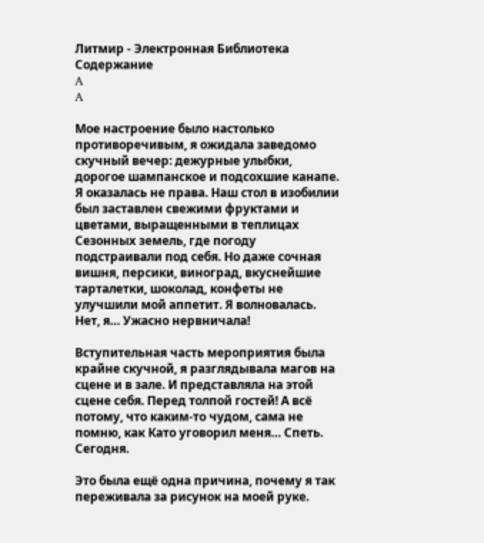Литмир - Электронная Библиотека
Содержание
A
A

Мое настроение было настолько противоречивым, я ожидала заведомо скучный вечер: дежурные улыбки, дорогое шампанское и подсохшие канапе. Я оказалась не права. Наш стол в изобилии был заставлен свежими фруктами и цветами, выращенными в теплицах Сезонных земель, где погоду подстраивали под себя. Но даже сочная вишня, персики, виноград, вкуснейшие тарталетки, шоколад, конфеты не улучшили мой аппетит. Я волновалась. Нет, я… Ужасно нервничала!

Вступительная часть мероприятия была крайне скучной, я разглядывала магов на сцене и в зале. И представляла на этой сцене себя. Перед толпой гостей! А всё потому, что каким-то чудом, сама не помню, как Като уговорил меня… Спеть. Сегодня.

Это была ещё одна причина, почему я так переживала за рисунок на моей руке.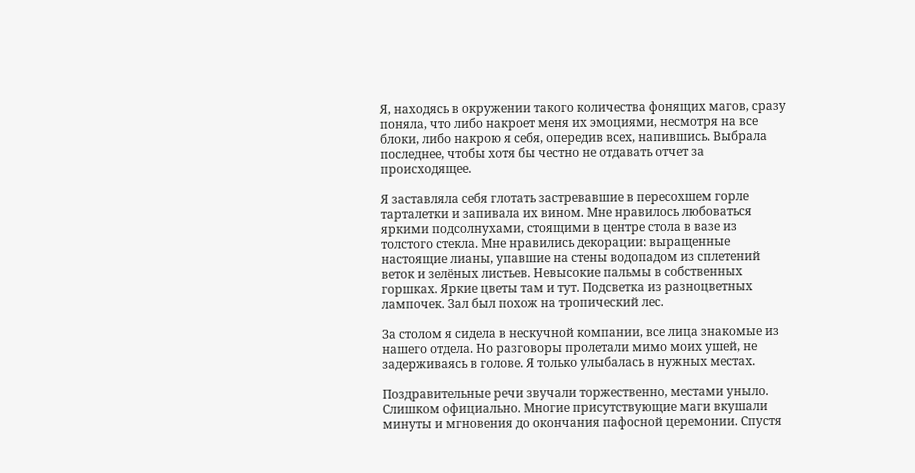Я, находясь в окружении такого количества фонящих магов, сразу поняла, что либо накроет меня их эмоциями, несмотря на все блоки, либо накрою я себя, опередив всех, напившись. Выбрала последнее, чтобы хотя бы честно не отдавать отчет за происходящее.

Я заставляла себя глотать застревавшие в пересохшем горле тарталетки и запивала их вином. Мне нравилось любоваться яркими подсолнухами, стоящими в центре стола в вазе из толстого стекла. Мне нравились декорации: выращенные настоящие лианы, упавшие на стены водопадом из сплетений веток и зелёных листьев. Невысокие пальмы в собственных горшках. Яркие цветы там и тут. Подсветка из разноцветных лампочек. Зал был похож на тропический лес.

За столом я сидела в нескучной компании, все лица знакомые из нашего отдела. Но разговоры пролетали мимо моих ушей, не задерживаясь в голове. Я только улыбалась в нужных местах.

Поздравительные речи звучали торжественно, местами уныло. Слишком официально. Многие присутствующие маги вкушали минуты и мгновения до окончания пафосной церемонии. Спустя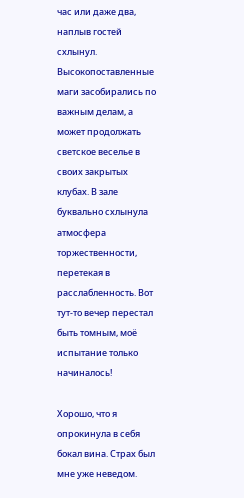час или даже два, наплыв гостей схлынул. Высокопоставленные маги засобирались по важным делам, а может продолжать светское веселье в своих закрытых клубах. В зале буквально схлынула атмосфера торжественности, перетекая в расслабленность. Вот тут-то вечер перестал быть томным, моё испытание только начиналось!

Хорошо, что я опрокинула в себя бокал вина. Страх был мне уже неведом.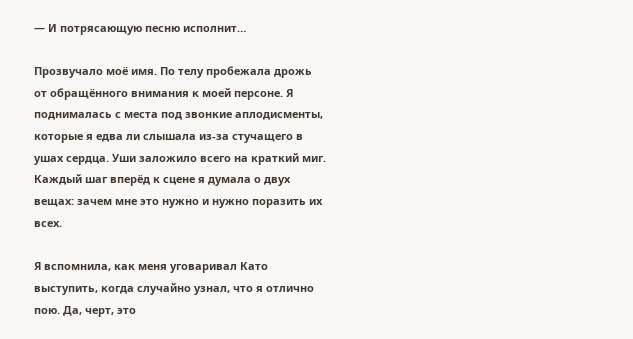— И потрясающую песню исполнит…

Прозвучало моё имя. По телу пробежала дрожь от обращённого внимания к моей персоне. Я поднималась с места под звонкие аплодисменты, которые я едва ли слышала из-за стучащего в ушах сердца. Уши заложило всего на краткий миг. Каждый шаг вперёд к сцене я думала о двух вещах: зачем мне это нужно и нужно поразить их всех.

Я вспомнила, как меня уговаривал Като выступить, когда случайно узнал, что я отлично пою. Да, черт, это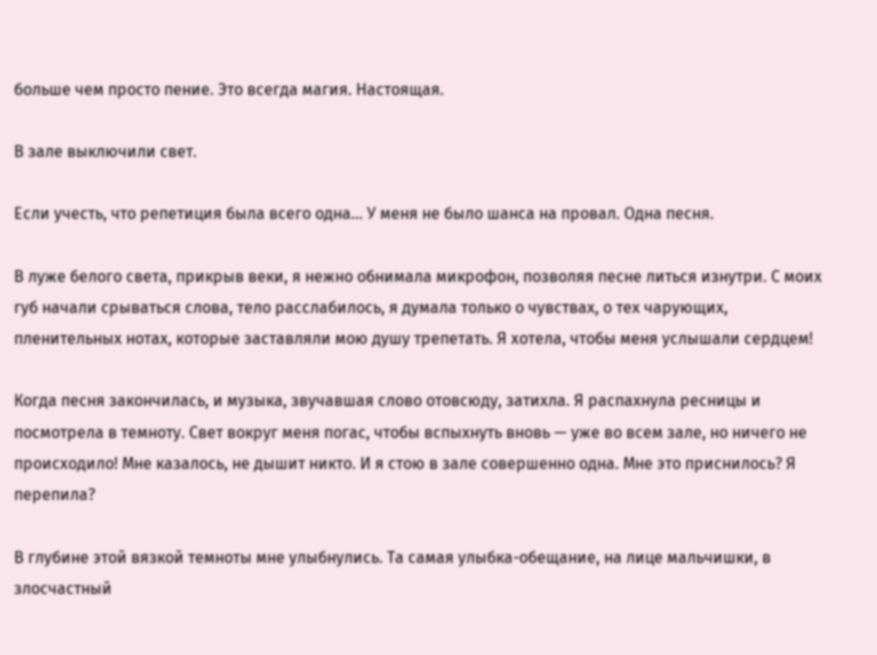больше чем просто пение. Это всегда магия. Настоящая.

В зале выключили свет.

Если учесть, что репетиция была всего одна… У меня не было шанса на провал. Одна песня.

В луже белого света, прикрыв веки, я нежно обнимала микрофон, позволяя песне литься изнутри. С моих губ начали срываться слова, тело расслабилось, я думала только о чувствах, о тех чарующих, пленительных нотах, которые заставляли мою душу трепетать. Я хотела, чтобы меня услышали сердцем!

Когда песня закончилась, и музыка, звучавшая слово отовсюду, затихла. Я распахнула ресницы и посмотрела в темноту. Свет вокруг меня погас, чтобы вспыхнуть вновь — уже во всем зале, но ничего не происходило! Мне казалось, не дышит никто. И я стою в зале совершенно одна. Мне это приснилось? Я перепила?

В глубине этой вязкой темноты мне улыбнулись. Та самая улыбка-обещание, на лице мальчишки, в злосчастный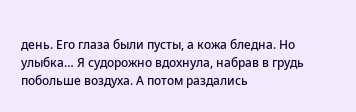день. Его глаза были пусты, а кожа бледна. Но улыбка… Я судорожно вдохнула, набрав в грудь побольше воздуха. А потом раздались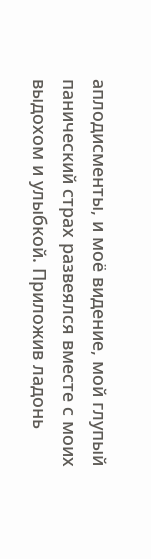аплодисменты, и моё видение, мой глупый панический страх развеялся вместе с моих выдохом и улыбкой. Приложив ладонь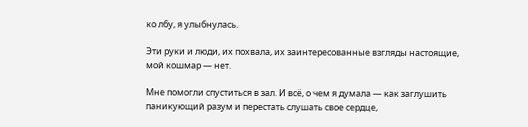ко лбу, я улыбнулась.

Эти руки и люди, их похвала, их заинтересованные взгляды настоящие, мой кошмар — нет.

Мне помогли спуститься в зал. И всё, о чем я думала — как заглушить паникующий разум и перестать слушать свое сердце,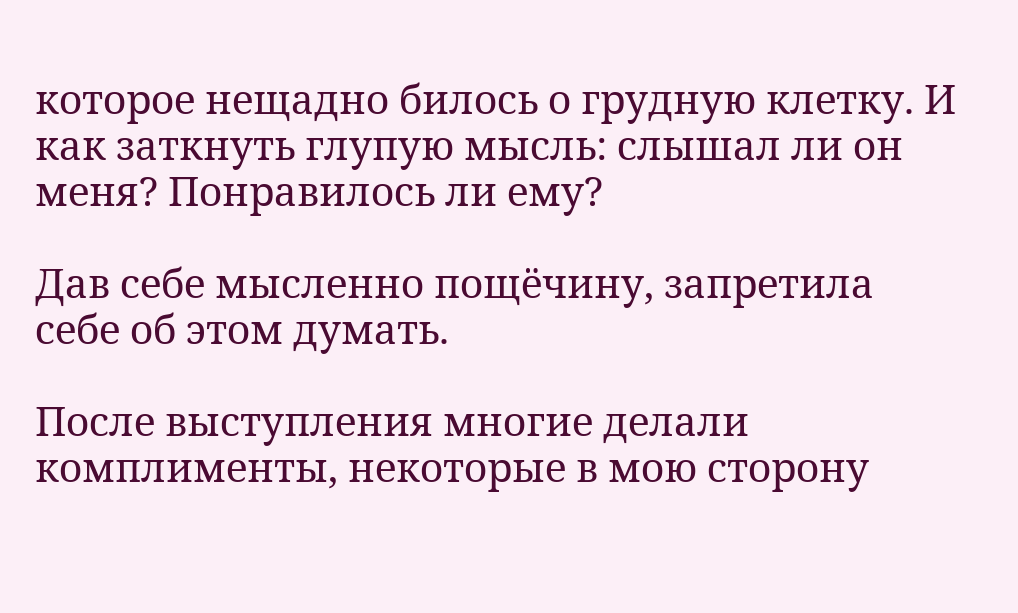которое нещадно билось о грудную клетку. И как заткнуть глупую мысль: слышал ли он меня? Понравилось ли ему?

Дав себе мысленно пощёчину, запретила себе об этом думать.

После выступления многие делали комплименты, некоторые в мою сторону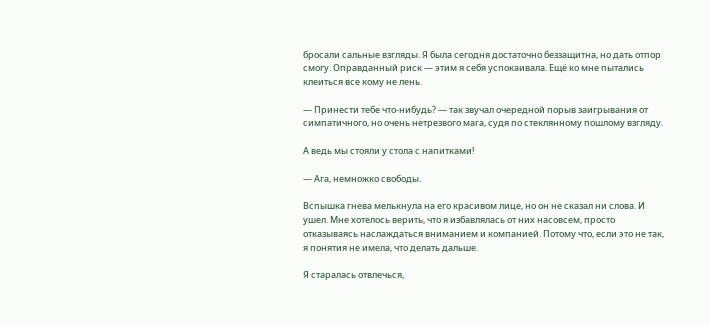бросали сальные взгляды. Я была сегодня достаточно беззащитна, но дать отпор смогу. Оправданный риск — этим я себя успокаивала. Ещё ко мне пытались клеиться все кому не лень.

— Принести тебе что-нибудь? — так звучал очередной порыв заигрывания от симпатичного, но очень нетрезвого мага, судя по стеклянному пошлому взгляду.

А ведь мы стояли у стола с напитками!

— Ага, немножко свободы.

Вспышка гнева мелькнула на его красивом лице, но он не сказал ни слова. И ушел. Мне хотелось верить, что я избавлялась от них насовсем, просто отказываясь наслаждаться вниманием и компанией. Потому что, если это не так, я понятия не имела, что делать дальше.

Я старалась отвлечься,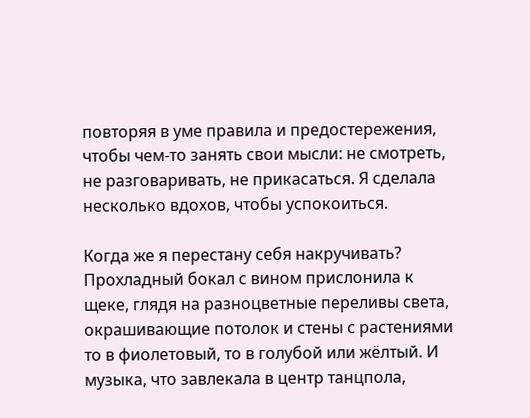повторяя в уме правила и предостережения, чтобы чем-то занять свои мысли: не смотреть, не разговаривать, не прикасаться. Я сделала несколько вдохов, чтобы успокоиться.

Когда же я перестану себя накручивать? Прохладный бокал с вином прислонила к щеке, глядя на разноцветные переливы света, окрашивающие потолок и стены с растениями то в фиолетовый, то в голубой или жёлтый. И музыка, что завлекала в центр танцпола,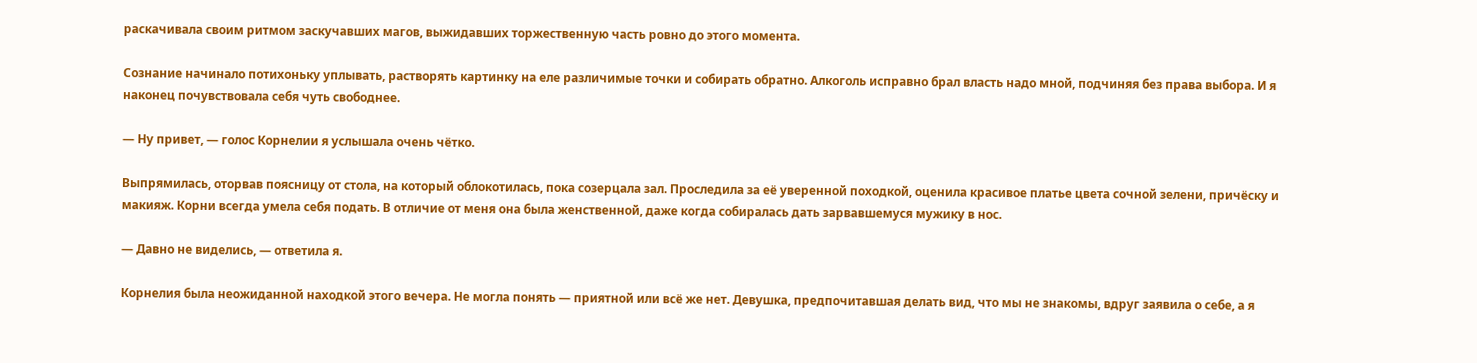раскачивала своим ритмом заскучавших магов, выжидавших торжественную часть ровно до этого момента.

Сознание начинало потихоньку уплывать, растворять картинку на еле различимые точки и собирать обратно. Алкоголь исправно брал власть надо мной, подчиняя без права выбора. И я наконец почувствовала себя чуть свободнее.

— Ну привет, — голос Корнелии я услышала очень чётко.

Выпрямилась, оторвав поясницу от стола, на который облокотилась, пока созерцала зал. Проследила за её уверенной походкой, оценила красивое платье цвета сочной зелени, причёску и макияж. Корни всегда умела себя подать. В отличие от меня она была женственной, даже когда собиралась дать зарвавшемуся мужику в нос.

— Давно не виделись, — ответила я.

Корнелия была неожиданной находкой этого вечера. Не могла понять — приятной или всё же нет. Девушка, предпочитавшая делать вид, что мы не знакомы, вдруг заявила о себе, а я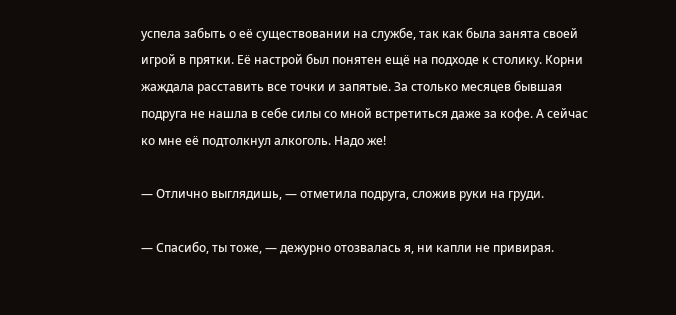успела забыть о её существовании на службе, так как была занята своей игрой в прятки. Её настрой был понятен ещё на подходе к столику. Корни жаждала расставить все точки и запятые. За столько месяцев бывшая подруга не нашла в себе силы со мной встретиться даже за кофе. А сейчас ко мне её подтолкнул алкоголь. Надо же!

— Отлично выглядишь, — отметила подруга, сложив руки на груди.

— Спасибо, ты тоже, — дежурно отозвалась я, ни капли не привирая.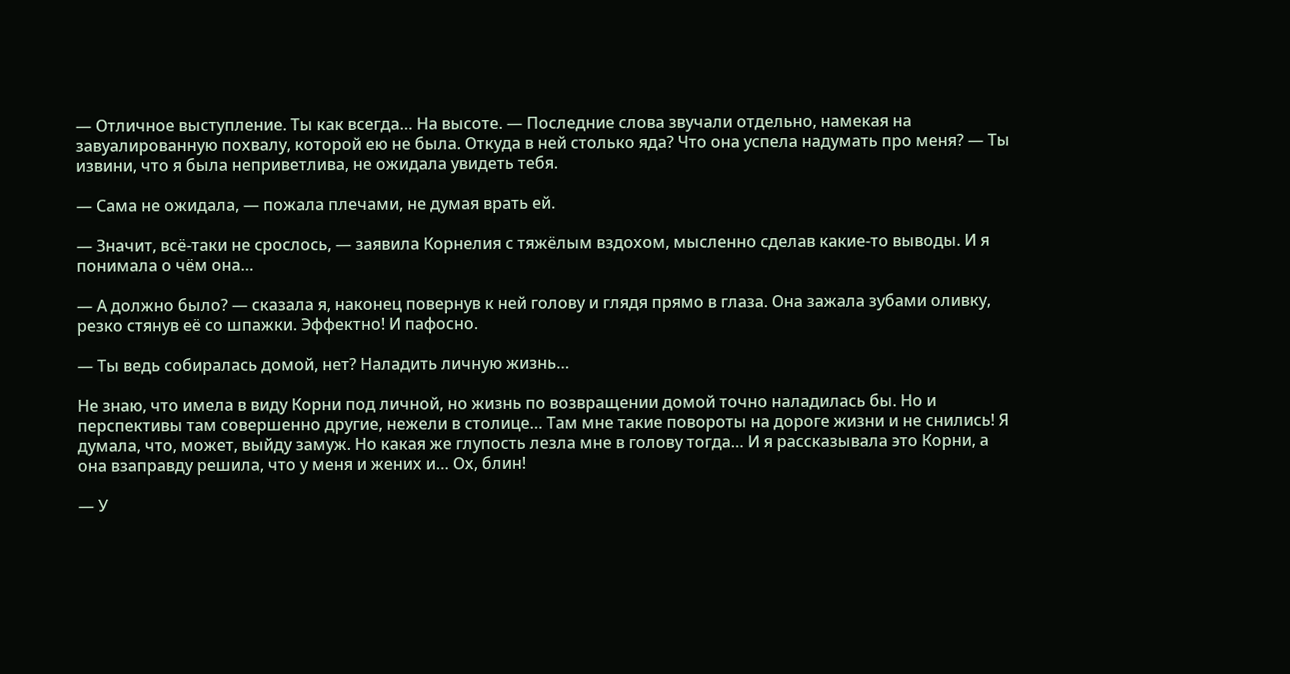— Отличное выступление. Ты как всегда… На высоте. — Последние слова звучали отдельно, намекая на завуалированную похвалу, которой ею не была. Откуда в ней столько яда? Что она успела надумать про меня? — Ты извини, что я была неприветлива, не ожидала увидеть тебя.

— Сама не ожидала, — пожала плечами, не думая врать ей.

— Значит, всё-таки не срослось, — заявила Корнелия с тяжёлым вздохом, мысленно сделав какие-то выводы. И я понимала о чём она…

— А должно было? — сказала я, наконец повернув к ней голову и глядя прямо в глаза. Она зажала зубами оливку, резко стянув её со шпажки. Эффектно! И пафосно.

— Ты ведь собиралась домой, нет? Наладить личную жизнь…

Не знаю, что имела в виду Корни под личной, но жизнь по возвращении домой точно наладилась бы. Но и перспективы там совершенно другие, нежели в столице… Там мне такие повороты на дороге жизни и не снились! Я думала, что, может, выйду замуж. Но какая же глупость лезла мне в голову тогда… И я рассказывала это Корни, а она взаправду решила, что у меня и жених и… Ох, блин!

— У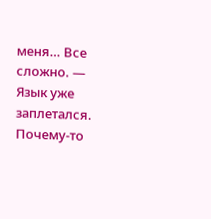меня… Все сложно. — Язык уже заплетался. Почему-то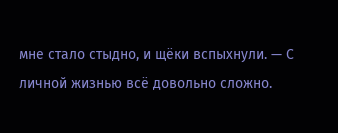мне стало стыдно, и щёки вспыхнули. — С личной жизнью всё довольно сложно.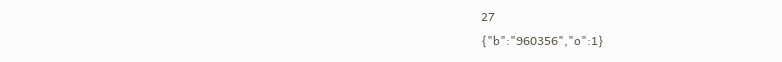27
{"b":"960356","o":1}